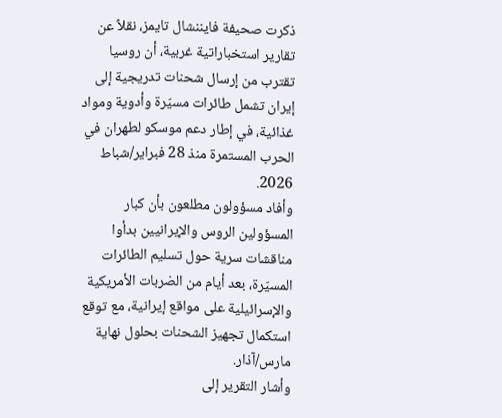ذكرت صحيفة فايننشال تايمز، نقلاً عن تقارير استخباراتية غربية، أن روسيا تقترب من إرسال شحنات تدريجية إلى إيران تشمل طائرات مسيّرة وأدوية ومواد غذائية، في إطار دعم موسكو لطهران في الحرب المستمرة منذ 28 فبراير/شباط 2026.
وأفاد مسؤولون مطلعون بأن كبار المسؤولين الروس والإيرانيين بدأوا مناقشات سرية حول تسليم الطائرات المسيّرة، بعد أيام من الضربات الأمريكية والإسرائيلية على مواقع إيرانية، مع توقع استكمال تجهيز الشحنات بحلول نهاية مارس/آذار.
وأشار التقرير إلى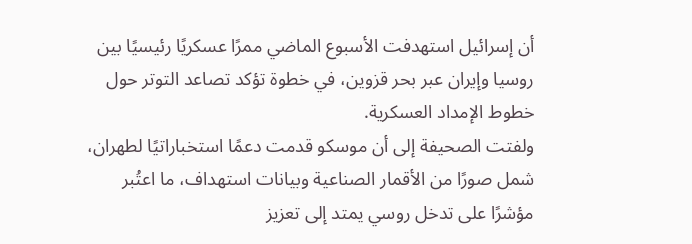أن إسرائيل استهدفت الأسبوع الماضي ممرًا عسكريًا رئيسيًا بين روسيا وإيران عبر بحر قزوين، في خطوة تؤكد تصاعد التوتر حول خطوط الإمداد العسكرية.
ولفتت الصحيفة إلى أن موسكو قدمت دعمًا استخباراتيًا لطهران، شمل صورًا من الأقمار الصناعية وبيانات استهداف، ما اعتُبر مؤشرًا على تدخل روسي يمتد إلى تعزيز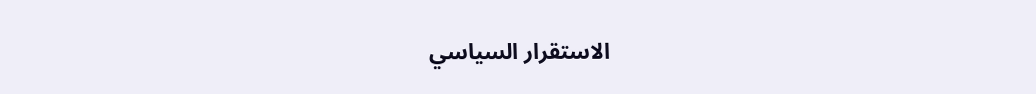الاستقرار السياسي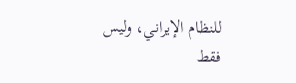للنظام الإيراني، وليس فقط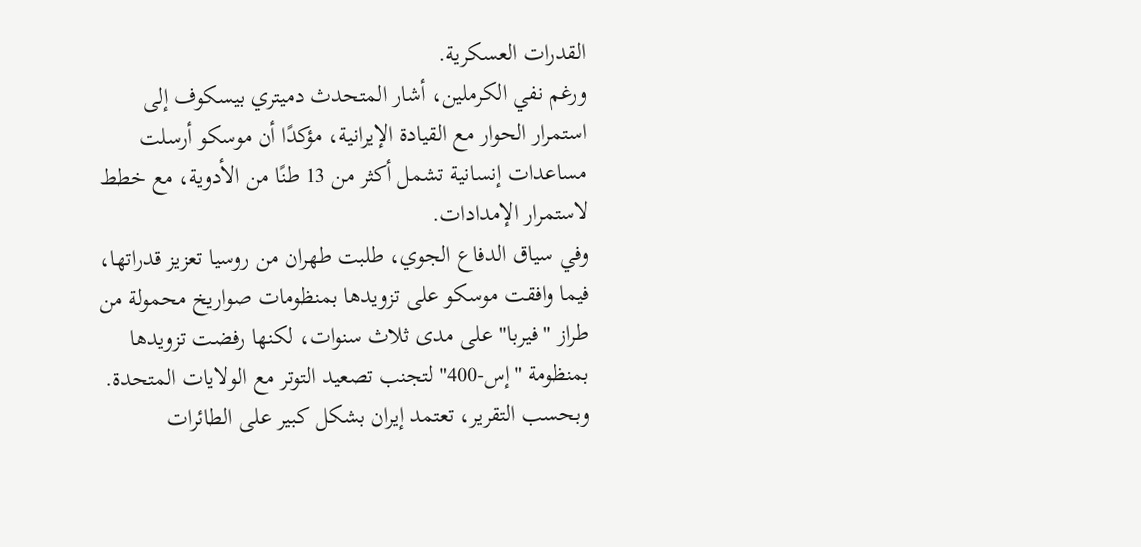القدرات العسكرية.
ورغم نفي الكرملين، أشار المتحدث دميتري بيسكوف إلى استمرار الحوار مع القيادة الإيرانية، مؤكدًا أن موسكو أرسلت مساعدات إنسانية تشمل أكثر من 13 طنًا من الأدوية، مع خطط لاستمرار الإمدادات.
وفي سياق الدفاع الجوي، طلبت طهران من روسيا تعزيز قدراتها، فيما وافقت موسكو على تزويدها بمنظومات صواريخ محمولة من طراز "فيربا" على مدى ثلاث سنوات، لكنها رفضت تزويدها بمنظومة "إس-400" لتجنب تصعيد التوتر مع الولايات المتحدة.
وبحسب التقرير، تعتمد إيران بشكل كبير على الطائرات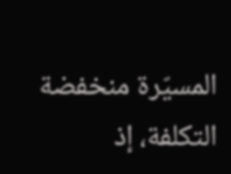المسيّرة منخفضة التكلفة، إذ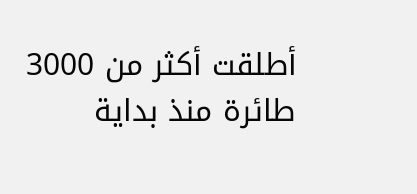أطلقت أكثر من 3000 طائرة منذ بداية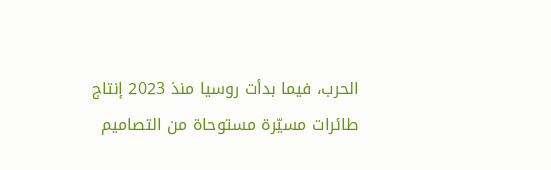الحرب، فيما بدأت روسيا منذ 2023 إنتاج طائرات مسيّرة مستوحاة من التصاميم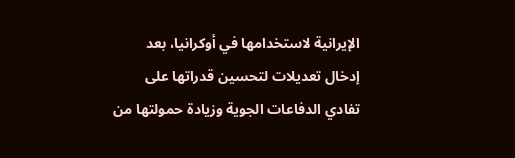الإيرانية لاستخدامها في أوكرانيا، بعد إدخال تعديلات لتحسين قدراتها على تفادي الدفاعات الجوية وزيادة حمولتها من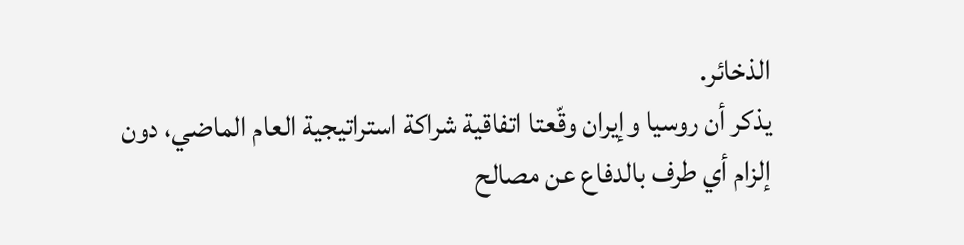الذخائر.
يذكر أن روسيا وإيران وقّعتا اتفاقية شراكة استراتيجية العام الماضي، دون إلزام أي طرف بالدفاع عن مصالح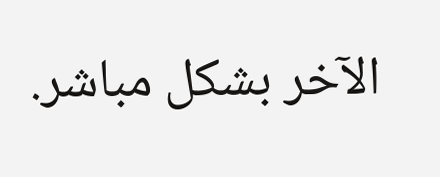الآخر بشكل مباشر.